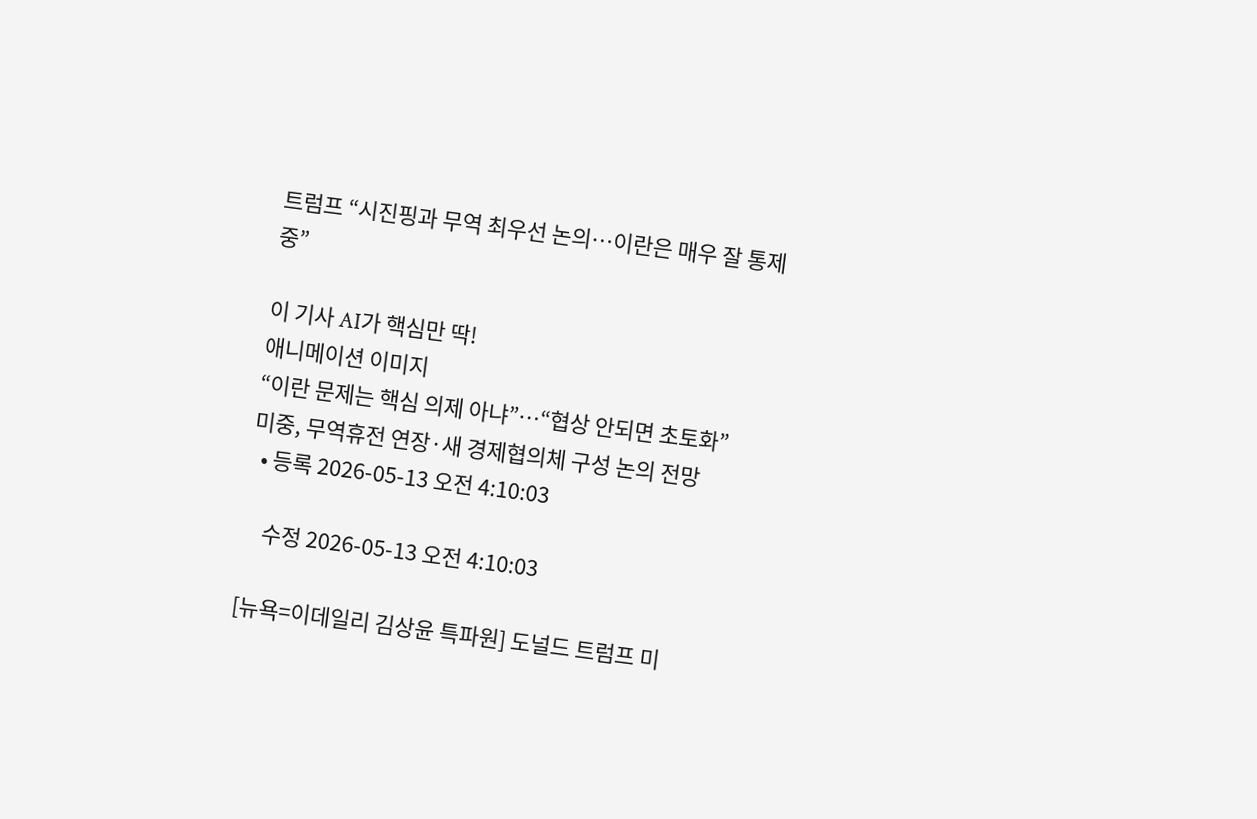트럼프 “시진핑과 무역 최우선 논의…이란은 매우 잘 통제중”

이 기사 AI가 핵심만 딱!
애니메이션 이미지
“이란 문제는 핵심 의제 아냐”…“협상 안되면 초토화”
미중, 무역휴전 연장·새 경제협의체 구성 논의 전망
  • 등록 2026-05-13 오전 4:10:03

    수정 2026-05-13 오전 4:10:03

[뉴욕=이데일리 김상윤 특파원] 도널드 트럼프 미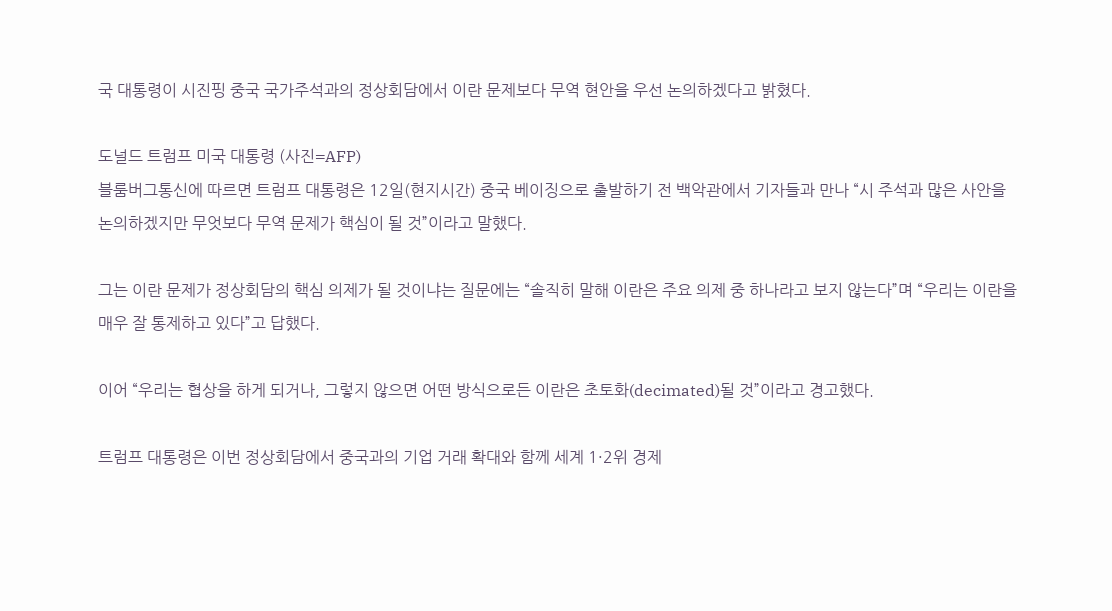국 대통령이 시진핑 중국 국가주석과의 정상회담에서 이란 문제보다 무역 현안을 우선 논의하겠다고 밝혔다.

도널드 트럼프 미국 대통령 (사진=AFP)
블룸버그통신에 따르면 트럼프 대통령은 12일(현지시간) 중국 베이징으로 출발하기 전 백악관에서 기자들과 만나 “시 주석과 많은 사안을 논의하겠지만 무엇보다 무역 문제가 핵심이 될 것”이라고 말했다.

그는 이란 문제가 정상회담의 핵심 의제가 될 것이냐는 질문에는 “솔직히 말해 이란은 주요 의제 중 하나라고 보지 않는다”며 “우리는 이란을 매우 잘 통제하고 있다”고 답했다.

이어 “우리는 협상을 하게 되거나, 그렇지 않으면 어떤 방식으로든 이란은 초토화(decimated)될 것”이라고 경고했다.

트럼프 대통령은 이번 정상회담에서 중국과의 기업 거래 확대와 함께 세계 1·2위 경제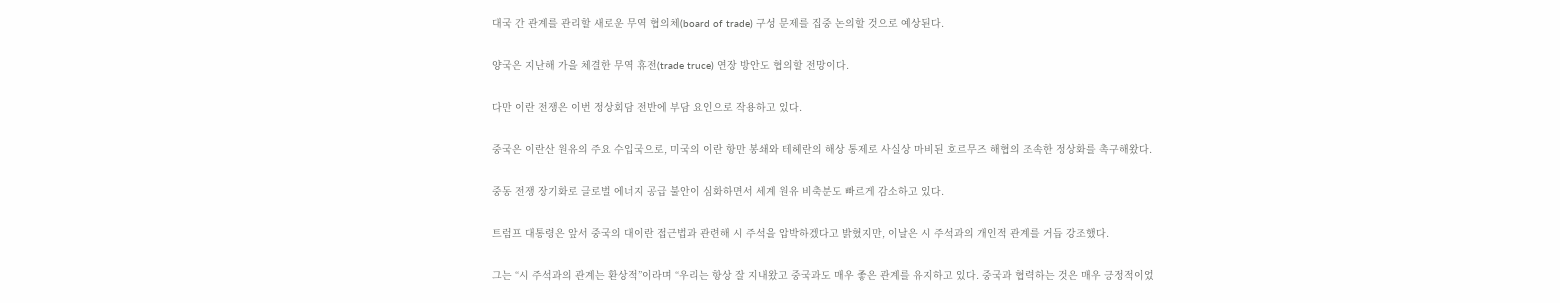대국 간 관계를 관리할 새로운 무역 협의체(board of trade) 구성 문제를 집중 논의할 것으로 예상된다.

양국은 지난해 가을 체결한 무역 휴전(trade truce) 연장 방안도 협의할 전망이다.

다만 이란 전쟁은 이번 정상회담 전반에 부담 요인으로 작용하고 있다.

중국은 이란산 원유의 주요 수입국으로, 미국의 이란 항만 봉쇄와 테헤란의 해상 통제로 사실상 마비된 호르무즈 해협의 조속한 정상화를 촉구해왔다.

중동 전쟁 장기화로 글로벌 에너지 공급 불안이 심화하면서 세계 원유 비축분도 빠르게 감소하고 있다.

트럼프 대통령은 앞서 중국의 대이란 접근법과 관련해 시 주석을 압박하겠다고 밝혔지만, 이날은 시 주석과의 개인적 관계를 거듭 강조했다.

그는 “시 주석과의 관계는 환상적”이라며 “우리는 항상 잘 지내왔고 중국과도 매우 좋은 관계를 유지하고 있다. 중국과 협력하는 것은 매우 긍정적이었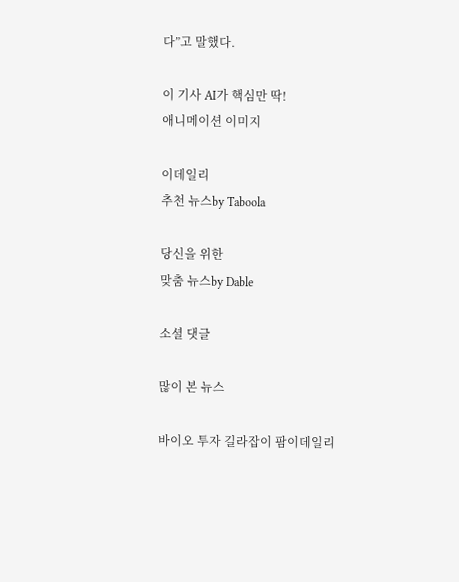다”고 말했다.

이 기사 AI가 핵심만 딱!
애니메이션 이미지

이데일리
추천 뉴스by Taboola

당신을 위한
맞춤 뉴스by Dable

소셜 댓글

많이 본 뉴스

바이오 투자 길라잡이 팜이데일리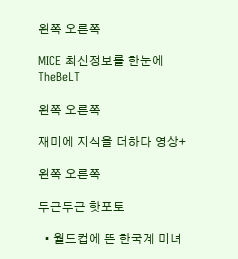왼쪽 오른쪽

MICE 최신정보를 한눈에 TheBeLT

왼쪽 오른쪽

재미에 지식을 더하다 영상+

왼쪽 오른쪽

두근두근 핫포토

  • 월드컵에 뜬 한국계 미녀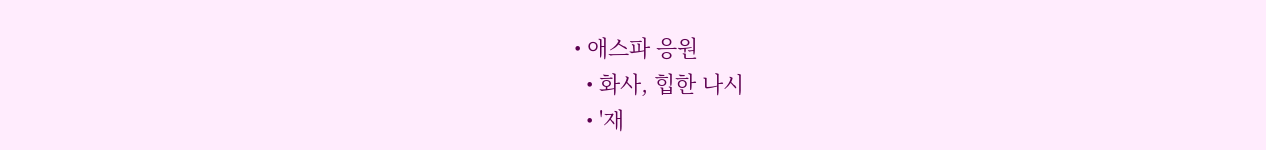• 애스파 응원
  • 화사, 힙한 나시
  • '재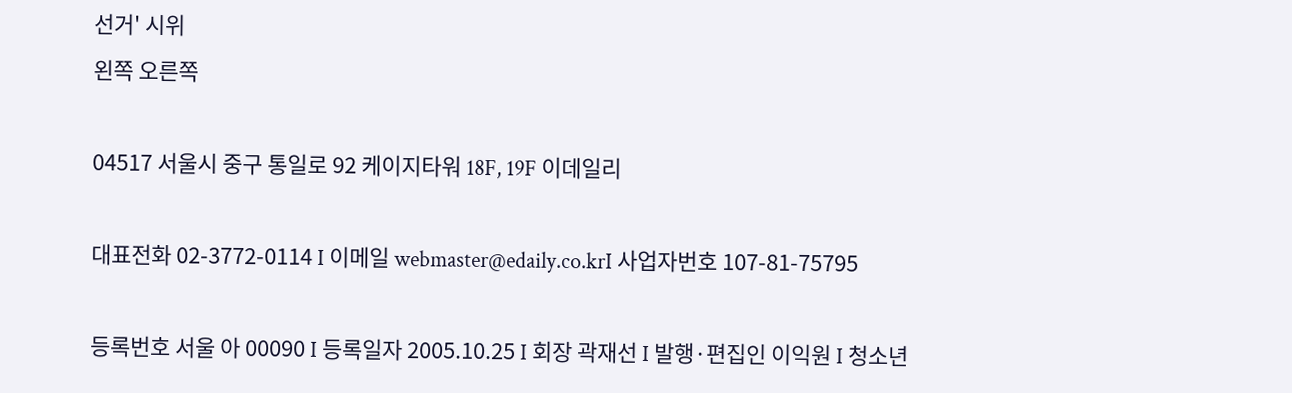선거' 시위
왼쪽 오른쪽

04517 서울시 중구 통일로 92 케이지타워 18F, 19F 이데일리

대표전화 02-3772-0114 I 이메일 webmaster@edaily.co.krI 사업자번호 107-81-75795

등록번호 서울 아 00090 I 등록일자 2005.10.25 I 회장 곽재선 I 발행·편집인 이익원 I 청소년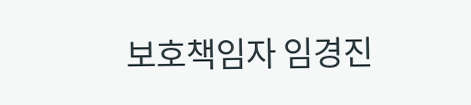보호책임자 임경진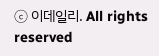ⓒ 이데일리. All rights reserved